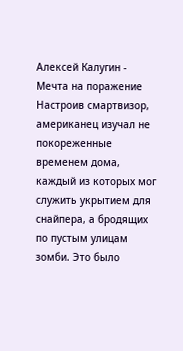Алексей Калугин - Мечта на поражение
Настроив смартвизор, американец изучал не покореженные временем дома, каждый из которых мог служить укрытием для снайпера, а бродящих по пустым улицам зомби. Это было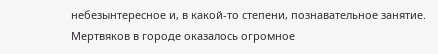небезынтересное и, в какой-то степени, познавательное занятие.
Мертвяков в городе оказалось огромное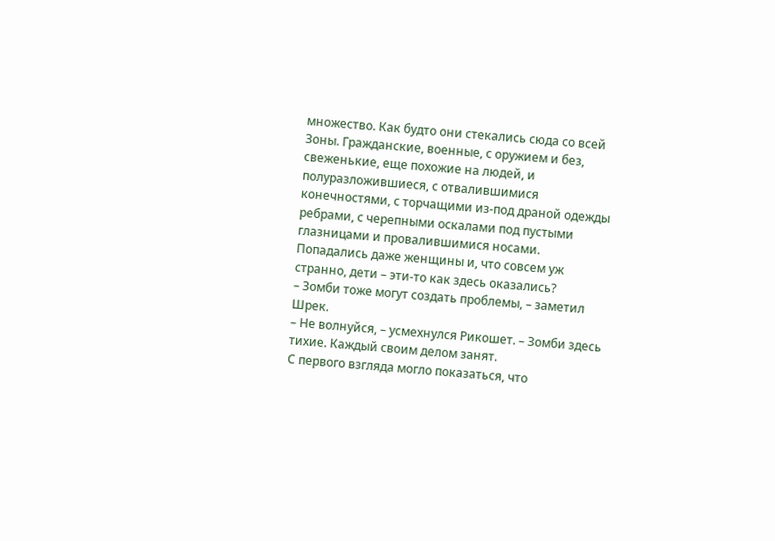множество. Как будто они стекались сюда со всей Зоны. Гражданские, военные, с оружием и без, свеженькие, еще похожие на людей, и полуразложившиеся, с отвалившимися конечностями, с торчащими из-под драной одежды ребрами, с черепными оскалами под пустыми глазницами и провалившимися носами. Попадались даже женщины и, что совсем уж странно, дети – эти-то как здесь оказались?
– Зомби тоже могут создать проблемы, – заметил Шрек.
– Не волнуйся, – усмехнулся Рикошет. – Зомби здесь тихие. Каждый своим делом занят.
С первого взгляда могло показаться, что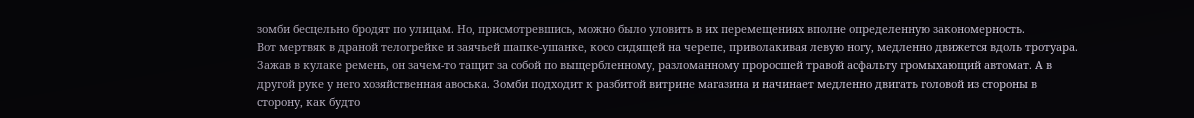зомби бесцельно бродят по улицам. Но, присмотревшись, можно было уловить в их перемещениях вполне определенную закономерность.
Вот мертвяк в драной телогрейке и заячьей шапке-ушанке, косо сидящей на черепе, приволакивая левую ногу, медленно движется вдоль тротуара. Зажав в кулаке ремень, он зачем-то тащит за собой по выщербленному, разломанному проросшей травой асфальту громыхающий автомат. А в другой руке у него хозяйственная авоська. Зомби подходит к разбитой витрине магазина и начинает медленно двигать головой из стороны в сторону, как будто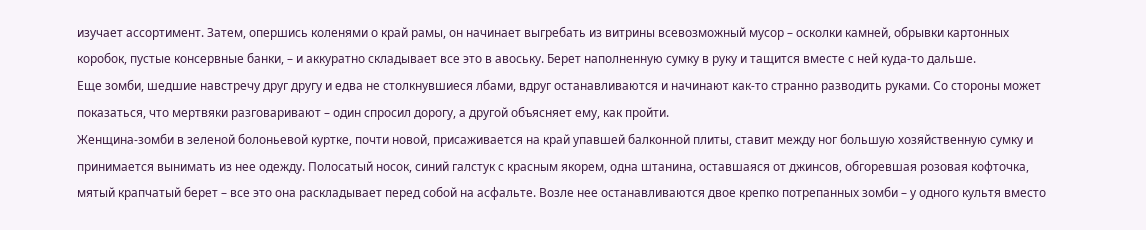изучает ассортимент. Затем, опершись коленями о край рамы, он начинает выгребать из витрины всевозможный мусор – осколки камней, обрывки картонных коробок, пустые консервные банки, – и аккуратно складывает все это в авоську. Берет наполненную сумку в руку и тащится вместе с ней куда-то дальше.
Еще зомби, шедшие навстречу друг другу и едва не столкнувшиеся лбами, вдруг останавливаются и начинают как-то странно разводить руками. Со стороны может показаться, что мертвяки разговаривают – один спросил дорогу, а другой объясняет ему, как пройти.
Женщина-зомби в зеленой болоньевой куртке, почти новой, присаживается на край упавшей балконной плиты, ставит между ног большую хозяйственную сумку и принимается вынимать из нее одежду. Полосатый носок, синий галстук с красным якорем, одна штанина, оставшаяся от джинсов, обгоревшая розовая кофточка, мятый крапчатый берет – все это она раскладывает перед собой на асфальте. Возле нее останавливаются двое крепко потрепанных зомби – у одного культя вместо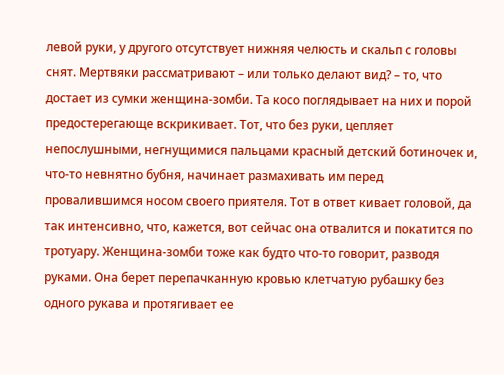левой руки, у другого отсутствует нижняя челюсть и скальп с головы снят. Мертвяки рассматривают – или только делают вид? – то, что достает из сумки женщина-зомби. Та косо поглядывает на них и порой предостерегающе вскрикивает. Тот, что без руки, цепляет непослушными, негнущимися пальцами красный детский ботиночек и, что-то невнятно бубня, начинает размахивать им перед провалившимся носом своего приятеля. Тот в ответ кивает головой, да так интенсивно, что, кажется, вот сейчас она отвалится и покатится по тротуару. Женщина-зомби тоже как будто что-то говорит, разводя руками. Она берет перепачканную кровью клетчатую рубашку без одного рукава и протягивает ее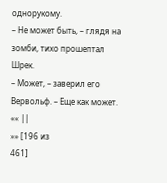однорукому.
– Не может быть, – глядя на зомби, тихо прошептал Шрек.
– Может, – заверил его Вервольф. – Еще как может.
«« ||
»» [196 из
461]